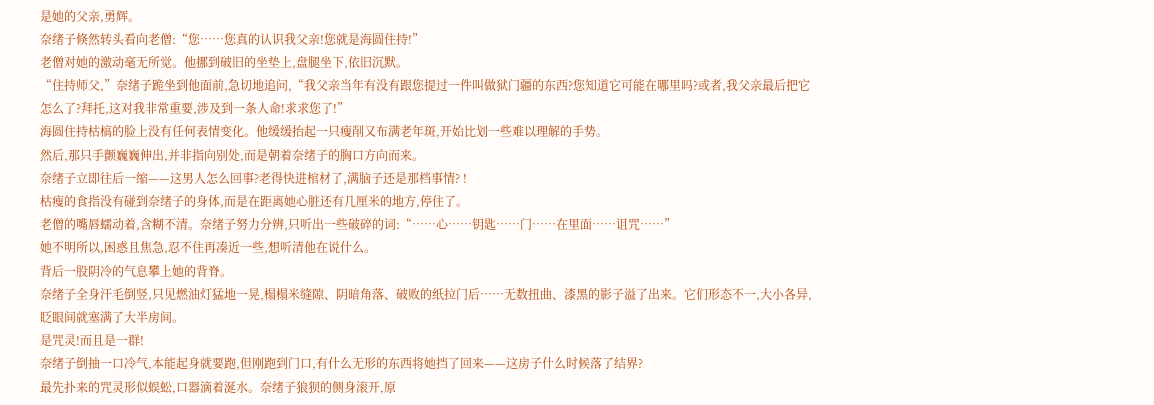是她的父亲,勇辉。
奈绪子倏然转头看向老僧:“您……您真的认识我父亲!您就是海圆住持!”
老僧对她的激动毫无所觉。他挪到破旧的坐垫上,盘腿坐下,依旧沉默。
“住持师父,”奈绪子跪坐到他面前,急切地追问,“我父亲当年有没有跟您提过一件叫做狱门疆的东西?您知道它可能在哪里吗?或者,我父亲最后把它怎么了?拜托,这对我非常重要,涉及到一条人命!求求您了!”
海圆住持枯槁的脸上没有任何表情变化。他缓缓抬起一只瘦削又布满老年斑,开始比划一些难以理解的手势。
然后,那只手颤巍巍伸出,并非指向别处,而是朝着奈绪子的胸口方向而来。
奈绪子立即往后一缩——这男人怎么回事?老得快进棺材了,满脑子还是那档事情? !
枯瘦的食指没有碰到奈绪子的身体,而是在距离她心脏还有几厘米的地方,停住了。
老僧的嘴唇蠕动着,含糊不清。奈绪子努力分辨,只听出一些破碎的词:“……心……钥匙……门……在里面……诅咒……”
她不明所以,困惑且焦急,忍不住再凑近一些,想听清他在说什么。
背后一股阴冷的气息攀上她的背脊。
奈绪子全身汗毛倒竖,只见燃油灯猛地一晃,榻榻米缝隙、阴暗角落、破败的纸拉门后……无数扭曲、漆黑的影子溢了出来。它们形态不一,大小各异,眨眼间就塞满了大半房间。
是咒灵!而且是一群!
奈绪子倒抽一口冷气,本能起身就要跑,但刚跑到门口,有什么无形的东西将她挡了回来——这房子什么时候落了结界?
最先扑来的咒灵形似蜈蚣,口器滴着涎水。奈绪子狼狈的侧身滚开,原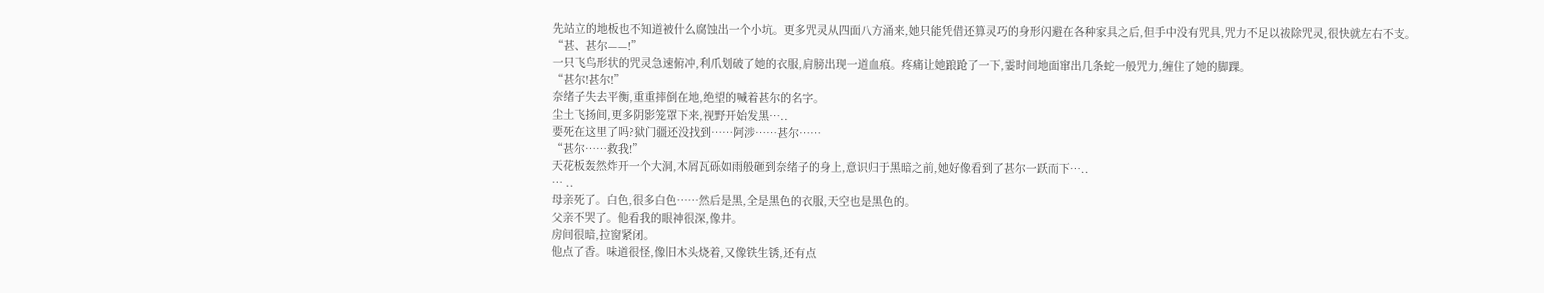先站立的地板也不知道被什么腐蚀出一个小坑。更多咒灵从四面八方涌来,她只能凭借还算灵巧的身形闪避在各种家具之后,但手中没有咒具,咒力不足以祓除咒灵,很快就左右不支。
“甚、甚尔——!”
一只飞鸟形状的咒灵急速俯冲,利爪划破了她的衣服,肩膀出现一道血痕。疼痛让她踉跄了一下,霎时间地面窜出几条蛇一般咒力,缠住了她的脚踝。
“甚尔!甚尔!”
奈绪子失去平衡,重重摔倒在地,绝望的喊着甚尔的名字。
尘土飞扬间,更多阴影笼罩下来,视野开始发黑…..
要死在这里了吗?狱门疆还没找到……阿涉……甚尔……
“甚尔……救我!”
天花板轰然炸开一个大洞,木屑瓦砾如雨般砸到奈绪子的身上,意识归于黑暗之前,她好像看到了甚尔一跃而下…..
… ..
母亲死了。白色,很多白色……然后是黑,全是黑色的衣服,天空也是黑色的。
父亲不哭了。他看我的眼神很深,像井。
房间很暗,拉窗紧闭。
他点了香。味道很怪,像旧木头烧着,又像铁生锈,还有点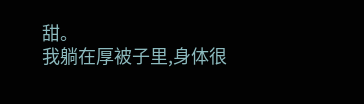甜。
我躺在厚被子里,身体很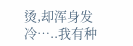烫,却浑身发冷…..我有种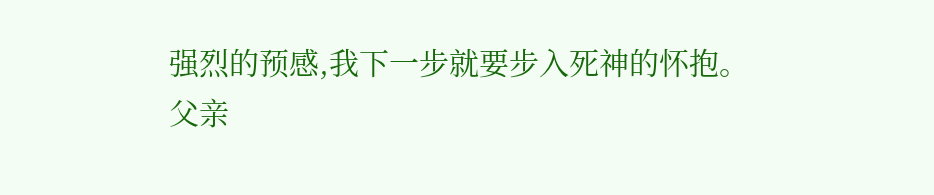强烈的预感,我下一步就要步入死神的怀抱。
父亲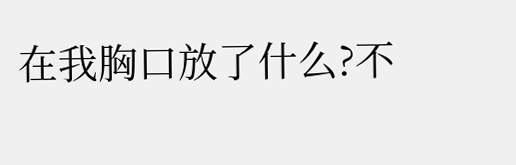在我胸口放了什么?不